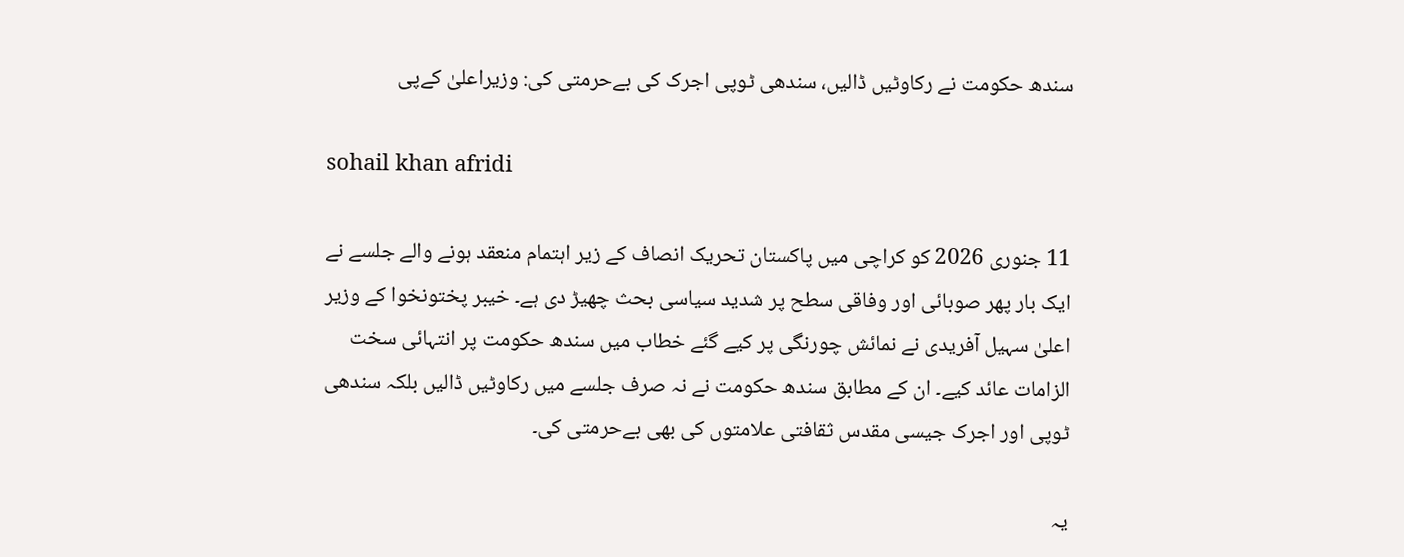سندھ حکومت نے رکاوٹیں ڈالیں، سندھی ٹوپی اجرک کی بےحرمتی کی: وزیراعلیٰ کےپی

sohail khan afridi

11 جنوری 2026 کو کراچی میں پاکستان تحریک انصاف کے زیر اہتمام منعقد ہونے والے جلسے نے ایک بار پھر صوبائی اور وفاقی سطح پر شدید سیاسی بحث چھیڑ دی ہے۔ خیبر پختونخوا کے وزیر اعلیٰ سہیل آفریدی نے نمائش چورنگی پر کیے گئے خطاب میں سندھ حکومت پر انتہائی سخت الزامات عائد کیے۔ ان کے مطابق سندھ حکومت نے نہ صرف جلسے میں رکاوٹیں ڈالیں بلکہ سندھی ٹوپی اور اجرک جیسی مقدس ثقافتی علامتوں کی بھی بےحرمتی کی۔

یہ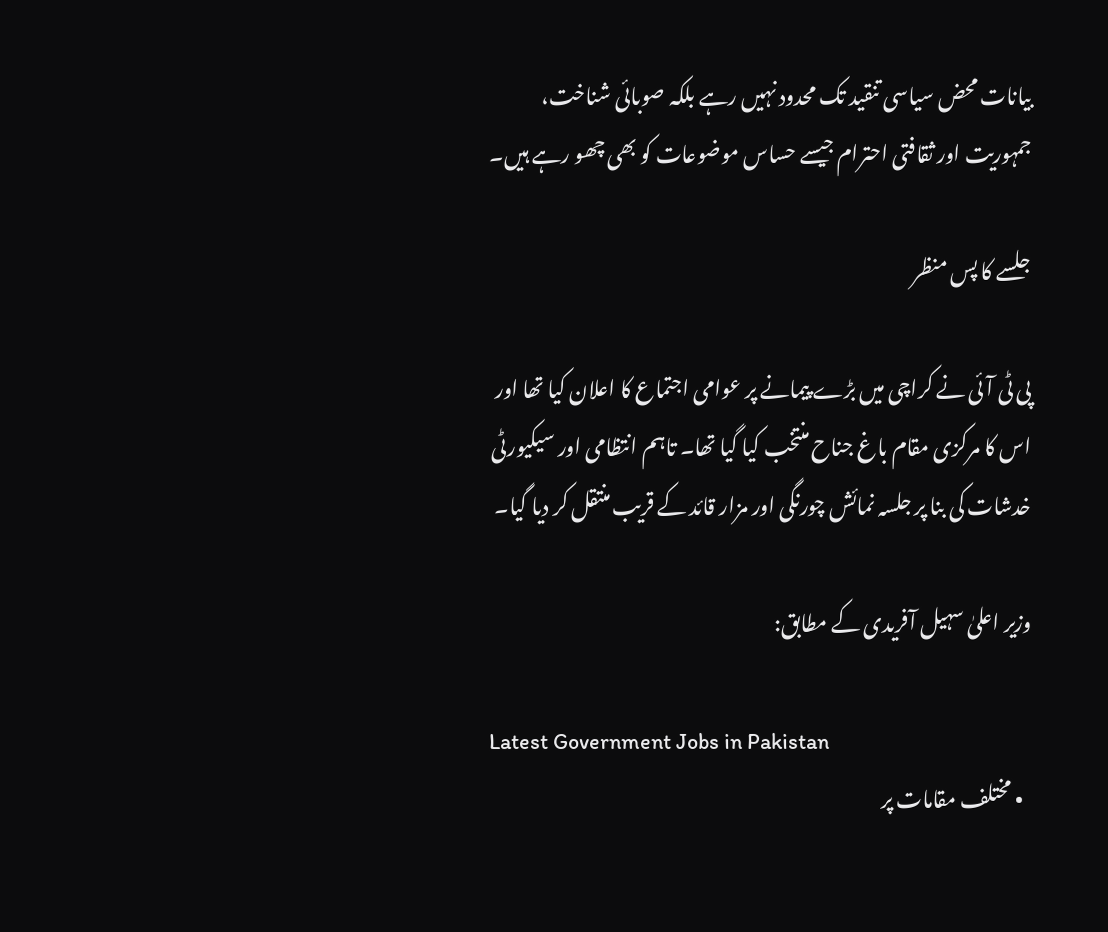بیانات محض سیاسی تنقید تک محدود نہیں رہے بلکہ صوبائی شناخت، جمہوریت اور ثقافتی احترام جیسے حساس موضوعات کو بھی چھو رہے ہیں۔

جلسے کا پس منظر

پی ٹی آئی نے کراچی میں بڑے پیمانے پر عوامی اجتماع کا اعلان کیا تھا اور اس کا مرکزی مقام باغ جناح منتخب کیا گیا تھا۔ تاہم انتظامی اور سیکیورٹی خدشات کی بنا پر جلسہ نمائش چورنگی اور مزار قائد کے قریب منتقل کر دیا گیا۔

وزیر اعلیٰ سہیل آفریدی کے مطابق:

Latest Government Jobs in Pakistan
  • مختلف مقامات پر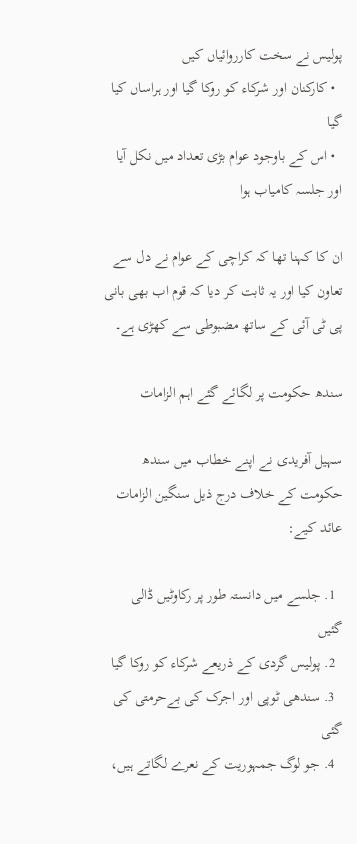پولیس نے سخت کارروائیاں کیں
  • کارکنان اور شرکاء کو روکا گیا اور ہراساں کیا گیا
  • اس کے باوجود عوام بڑی تعداد میں نکل آیا اور جلسہ کامیاب ہوا

ان کا کہنا تھا کہ کراچی کے عوام نے دل سے تعاون کیا اور یہ ثابت کر دیا کہ قوم اب بھی بانی پی ٹی آئی کے ساتھ مضبوطی سے کھڑی ہے۔

سندھ حکومت پر لگائے گئے اہم الزامات

سہیل آفریدی نے اپنے خطاب میں سندھ حکومت کے خلاف درج ذیل سنگین الزامات عائد کیے:

  1. جلسے میں دانستہ طور پر رکاوٹیں ڈالی گئیں
  2. پولیس گردی کے ذریعے شرکاء کو روکا گیا
  3. سندھی ٹوپی اور اجرک کی بےحرمتی کی گئی
  4. جو لوگ جمہوریت کے نعرے لگاتے ہیں،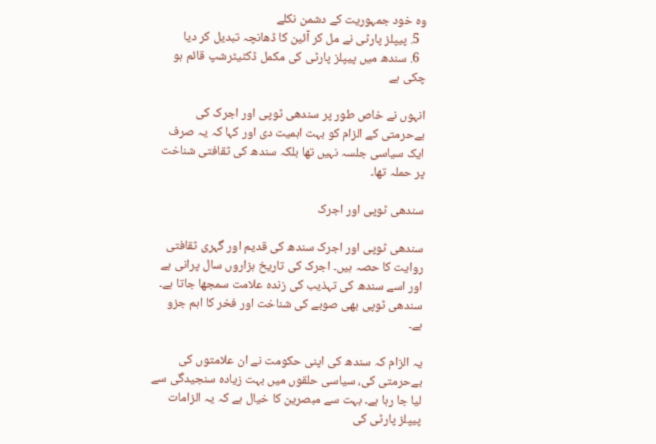وہ خود جمہوریت کے دشمن نکلے
  5. پیپلز پارٹی نے مل کر آئین کا ڈھانچہ تبدیل کر دیا
  6. سندھ میں پیپلز پارٹی کی مکمل ڈکٹیٹرشپ قائم ہو چکی ہے

انہوں نے خاص طور پر سندھی ٹوپی اور اجرک کی بےحرمتی کے الزام کو بہت اہمیت دی اور کہا کہ یہ صرف ایک سیاسی جلسہ نہیں تھا بلکہ سندھ کی ثقافتی شناخت پر حملہ تھا۔

سندھی ٹوپی اور اجرک

سندھی ٹوپی اور اجرک سندھ کی قدیم اور گہری ثقافتی روایت کا حصہ ہیں۔ اجرک کی تاریخ ہزاروں سال پرانی ہے اور اسے سندھ کی تہذیب کی زندہ علامت سمجھا جاتا ہے۔ سندھی ٹوپی بھی صوبے کی شناخت اور فخر کا اہم جزو ہے۔

یہ الزام کہ سندھ کی اپنی حکومت نے ان علامتوں کی بےحرمتی کی، سیاسی حلقوں میں بہت زیادہ سنجیدگی سے لیا جا رہا ہے۔ بہت سے مبصرین کا خیال ہے کہ یہ الزامات پیپلز پارٹی کی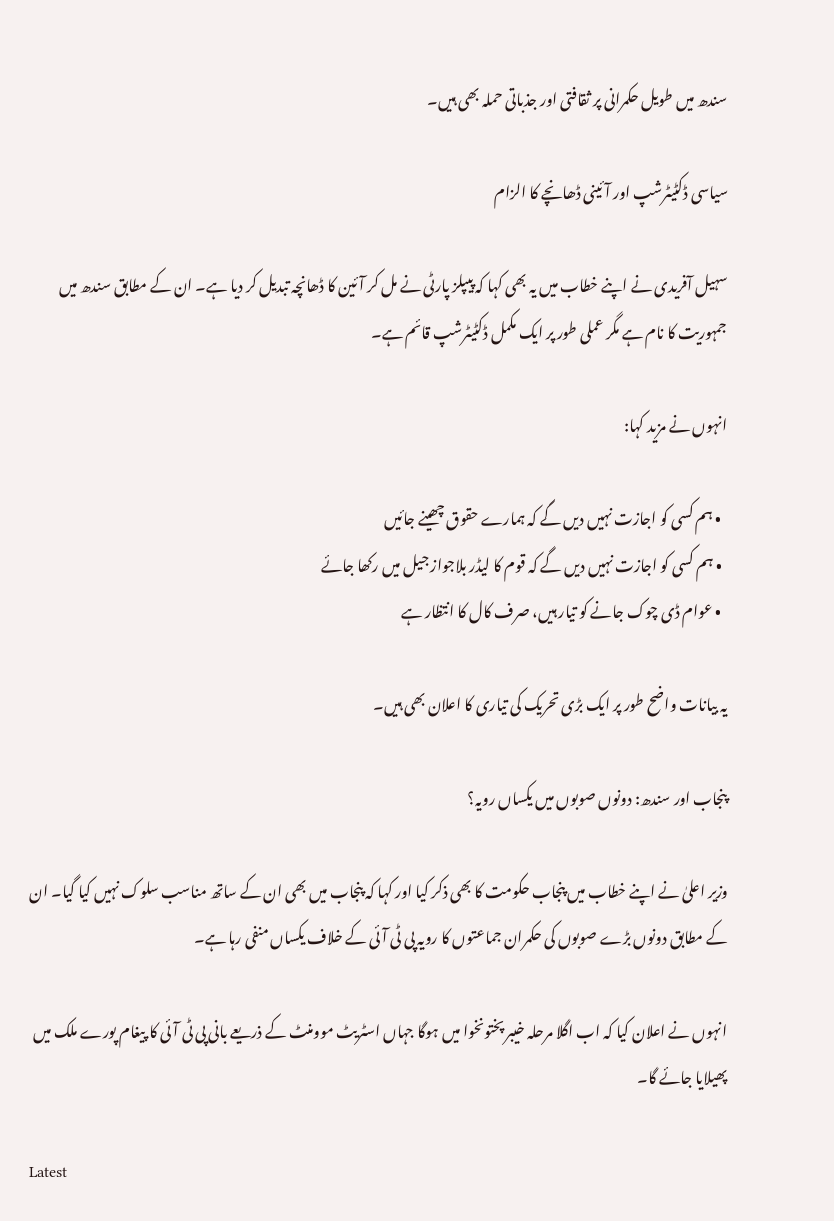سندھ میں طویل حکمرانی پر ثقافتی اور جذباتی حملہ بھی ہیں۔

سیاسی ڈکٹیٹرشپ اور آئینی ڈھانچے کا الزام

سہیل آفریدی نے اپنے خطاب میں یہ بھی کہا کہ پیپلز پارٹی نے مل کر آئین کا ڈھانچہ تبدیل کر دیا ہے۔ ان کے مطابق سندھ میں جمہوریت کا نام ہے مگر عملی طور پر ایک مکمل ڈکٹیٹرشپ قائم ہے۔

انہوں نے مزید کہا:

  • ہم کسی کو اجازت نہیں دیں گے کہ ہمارے حقوق چھینے جائیں
  • ہم کسی کو اجازت نہیں دیں گے کہ قوم کا لیڈر بلاجواز جیل میں رکھا جائے
  • عوام ڈی چوک جانے کو تیار ہیں، صرف کال کا انتظار ہے

یہ بیانات واضح طور پر ایک بڑی تحریک کی تیاری کا اعلان بھی ہیں۔

پنجاب اور سندھ: دونوں صوبوں میں یکساں رویہ؟

وزیر اعلیٰ نے اپنے خطاب میں پنجاب حکومت کا بھی ذکر کیا اور کہا کہ پنجاب میں بھی ان کے ساتھ مناسب سلوک نہیں کیا گیا۔ ان کے مطابق دونوں بڑے صوبوں کی حکمران جماعتوں کا رویہ پی ٹی آئی کے خلاف یکساں منفی رہا ہے۔

انہوں نے اعلان کیا کہ اب اگلا مرحلہ خیبر پختونخوا میں ہوگا جہاں اسٹریٹ موومنٹ کے ذریعے بانی پی ٹی آئی کا پیغام پورے ملک میں پھیلایا جائے گا۔

Latest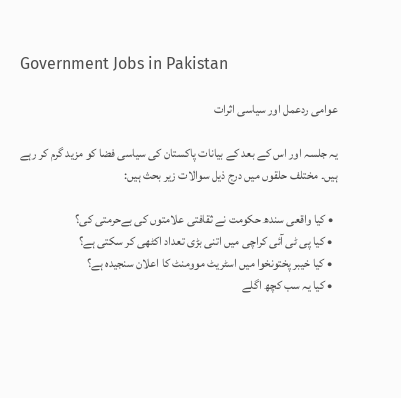Government Jobs in Pakistan

عوامی ردعمل اور سیاسی اثرات

یہ جلسہ اور اس کے بعد کے بیانات پاکستان کی سیاسی فضا کو مزید گرم کر رہے ہیں۔ مختلف حلقوں میں درج ذیل سوالات زیر بحث ہیں:

  • کیا واقعی سندھ حکومت نے ثقافتی علامتوں کی بےحرمتی کی؟
  • کیا پی ٹی آئی کراچی میں اتنی بڑی تعداد اکٹھی کر سکتی ہے؟
  • کیا خیبر پختونخوا میں اسٹریٹ موومنٹ کا اعلان سنجیدہ ہے؟
  • کیا یہ سب کچھ اگلے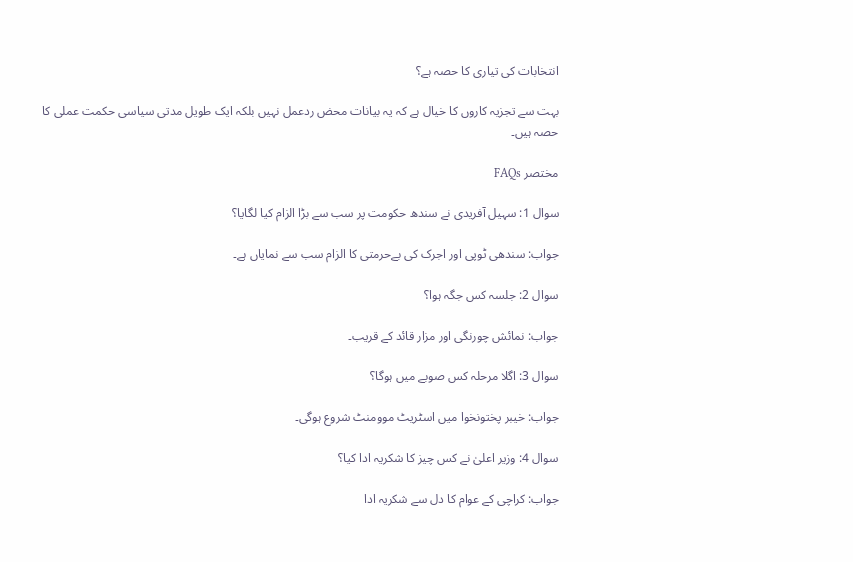انتخابات کی تیاری کا حصہ ہے؟

بہت سے تجزیہ کاروں کا خیال ہے کہ یہ بیانات محض ردعمل نہیں بلکہ ایک طویل مدتی سیاسی حکمت عملی کا حصہ ہیں۔

مختصر FAQs

سوال 1: سہیل آفریدی نے سندھ حکومت پر سب سے بڑا الزام کیا لگایا؟

جواب: سندھی ٹوپی اور اجرک کی بےحرمتی کا الزام سب سے نمایاں ہے۔

سوال 2: جلسہ کس جگہ ہوا؟

جواب: نمائش چورنگی اور مزار قائد کے قریب۔

سوال 3: اگلا مرحلہ کس صوبے میں ہوگا؟

جواب: خیبر پختونخوا میں اسٹریٹ موومنٹ شروع ہوگی۔

سوال 4: وزیر اعلیٰ نے کس چیز کا شکریہ ادا کیا؟

جواب: کراچی کے عوام کا دل سے شکریہ ادا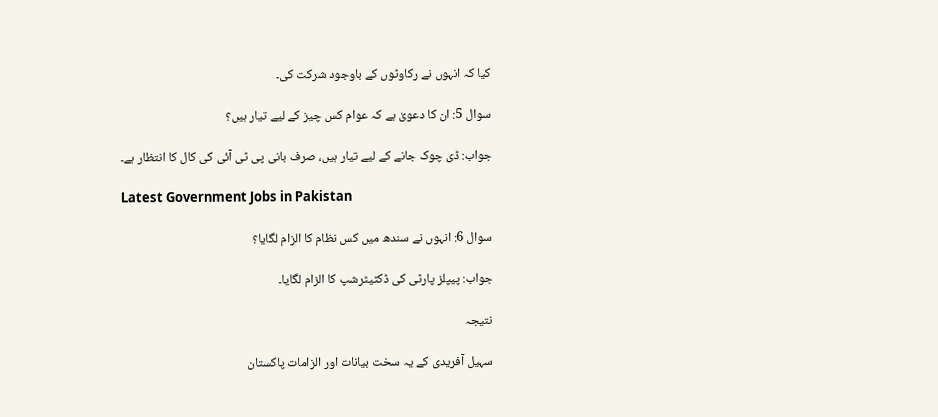کیا کہ انہوں نے رکاوٹوں کے باوجود شرکت کی۔

سوال 5: ان کا دعویٰ ہے کہ عوام کس چیز کے لیے تیار ہیں؟

جواب: ڈی چوک جانے کے لیے تیار ہیں، صرف بانی پی ٹی آئی کی کال کا انتظار ہے۔

Latest Government Jobs in Pakistan

سوال 6: انہوں نے سندھ میں کس نظام کا الزام لگایا؟

جواب: پیپلز پارٹی کی ڈکٹیٹرشپ کا الزام لگایا۔

نتیجہ

سہیل آفریدی کے یہ سخت بیانات اور الزامات پاکستان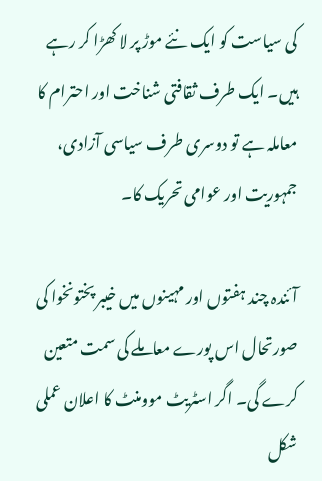کی سیاست کو ایک نئے موڑ پر لا کھڑا کر رہے ہیں۔ ایک طرف ثقافتی شناخت اور احترام کا معاملہ ہے تو دوسری طرف سیاسی آزادی، جمہوریت اور عوامی تحریک کا۔

آئندہ چند ہفتوں اور مہینوں میں خیبر پختونخوا کی صورتحال اس پورے معاملے کی سمت متعین کرے گی۔ اگر اسٹریٹ موومنٹ کا اعلان عملی شکل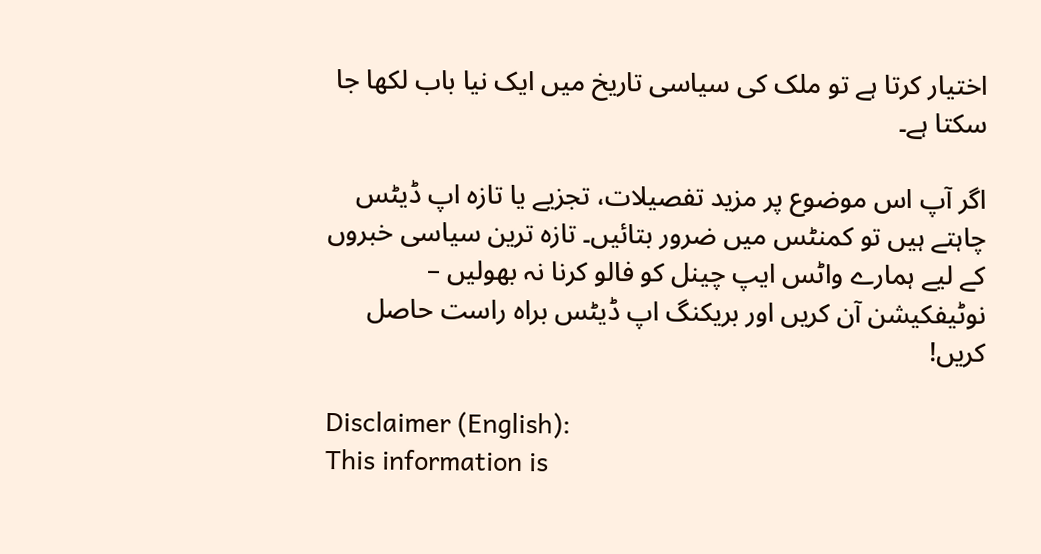اختیار کرتا ہے تو ملک کی سیاسی تاریخ میں ایک نیا باب لکھا جا سکتا ہے۔

اگر آپ اس موضوع پر مزید تفصیلات، تجزیے یا تازہ اپ ڈیٹس چاہتے ہیں تو کمنٹس میں ضرور بتائیں۔ تازہ ترین سیاسی خبروں کے لیے ہمارے واٹس ایپ چینل کو فالو کرنا نہ بھولیں – نوٹیفکیشن آن کریں اور بریکنگ اپ ڈیٹس براہ راست حاصل کریں!

Disclaimer (English):
This information is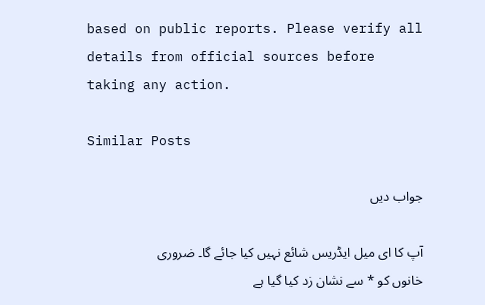based on public reports. Please verify all details from official sources before taking any action.

Similar Posts

جواب دیں

آپ کا ای میل ایڈریس شائع نہیں کیا جائے گا۔ ضروری خانوں کو * سے نشان زد کیا گیا ہے